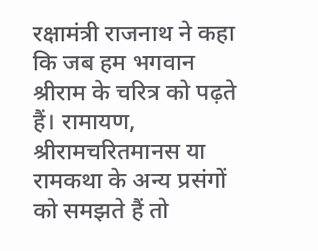रक्षामंत्री राजनाथ ने कहा कि जब हम भगवान श्रीराम के चरित्र को पढ़ते हैं। रामायण, श्रीरामचरितमानस या रामकथा के अन्य प्रसंगों को समझते हैं तो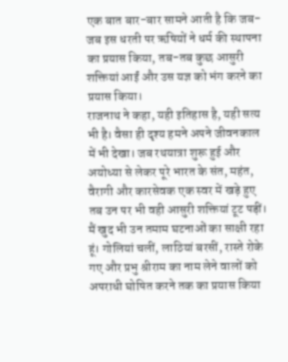एक बात बार-बार सामने आती है कि जब-जब इस धरती पर ऋषियों ने धर्म की स्थापना का प्रयास किया, तब-तब कुछ आसुरी शक्तियां आईं और उस यज्ञ को भंग करने का प्रयास किया।
राजनाथ ने कहा, यही इतिहास है, यही सत्य भी है। वैसा ही दृश्य हमने अपने जीवनकाल में भी देखा। जब रथयात्रा शुरू हुई और अयोध्या से लेकर पूरे भारत के संत, महंत, वैरागी और कारसेवक एक स्वर में खड़े हुए तब उन पर भी वही आसुरी शक्तियां टूट पड़ीं। मैं खुद भी उन तमाम घटनाओं का साक्षी रहा हूं। गोलियां चलीं, लाठियां बरसीं, रास्ते रोके गए और प्रभु श्रीराम का नाम लेने वालों को अपराधी घोषित करने तक का प्रयास किया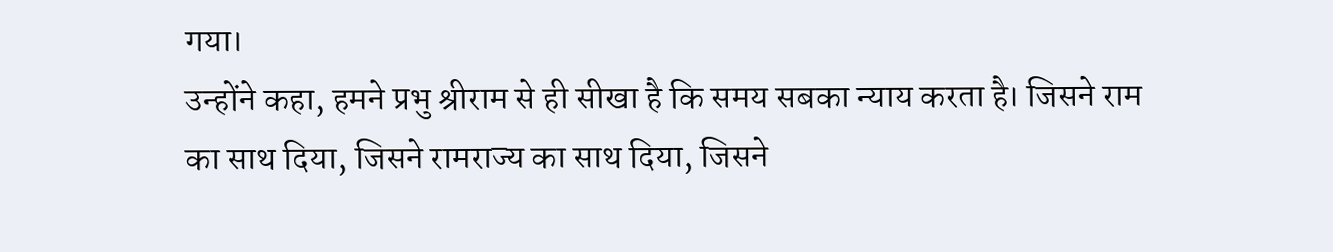गया।
उन्होंने कहा, हमने प्रभु श्रीराम से ही सीखा है कि समय सबका न्याय करता है। जिसने राम का साथ दिया, जिसने रामराज्य का साथ दिया, जिसने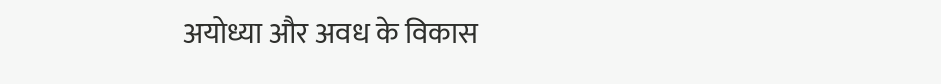अयोध्या और अवध के विकास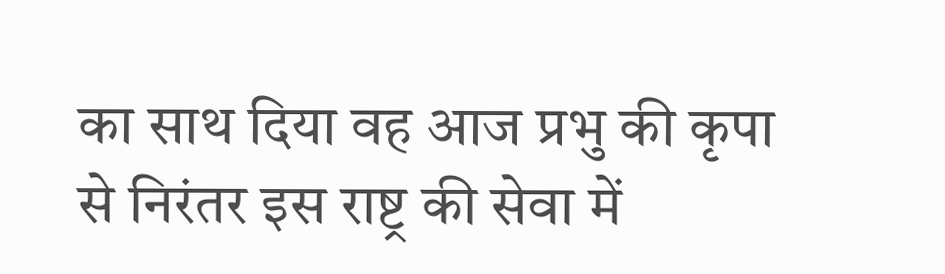का साथ दिया वह आज प्रभु की कृपा से निरंतर इस राष्ट्र की सेवा में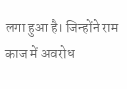लगा हुआ है। जिन्होंने राम काज में अवरोध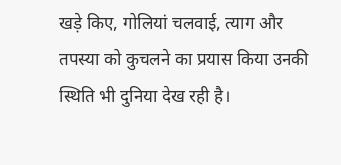खड़े किए, गोलियां चलवाई, त्याग और तपस्या को कुचलने का प्रयास किया उनकी स्थिति भी दुनिया देख रही है।